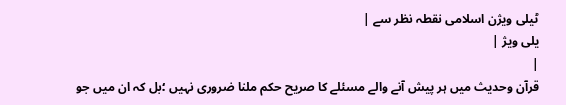ٹیلی ویژن اسلامی نقطہ نظر سے |
یلی ویژ |
|
قرآن وحدیث میں ہر پیش آنے والے مسئلے کا صریح حکم ملنا ضروری نہیں ؛بل کہ ان میں جو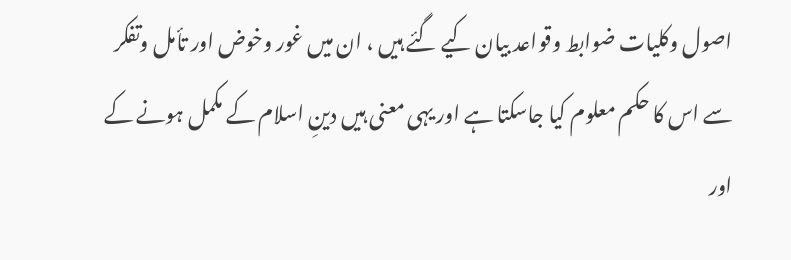اصول وکلیات ضوابط وقواعد بیان کیے گئے ہیں ، ان میں غور وخوض اور تأمل وتفکر سے اس کا حکم معلوم کیا جاسکتا ہے اور یہی معنی ہیں دینِ اسلام کے مکمل ہونے کے اور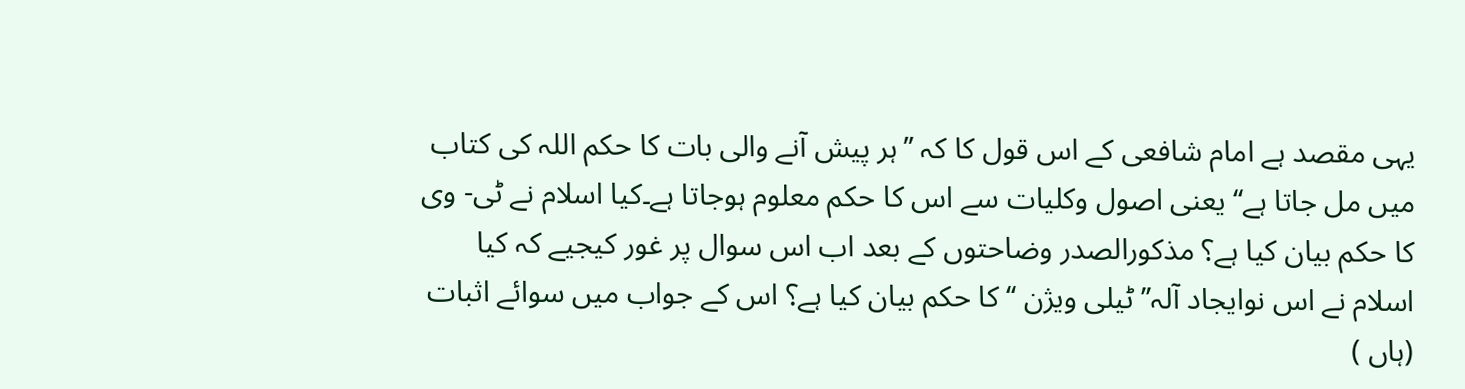یہی مقصد ہے امام شافعی کے اس قول کا کہ ’’ہر پیش آنے والی بات کا حکم اللہ کی کتاب میں مل جاتا ہے‘‘ یعنی اصول وکلیات سے اس کا حکم معلوم ہوجاتا ہے۔کیا اسلام نے ٹی- وی کا حکم بیان کیا ہے؟ مذکورالصدر وضاحتوں کے بعد اب اس سوال پر غور کیجیے کہ کیا اسلام نے اس نوایجاد آلہ’’ ٹیلی ویژن ‘‘ کا حکم بیان کیا ہے؟ اس کے جواب میں سوائے اثبات (ہاں )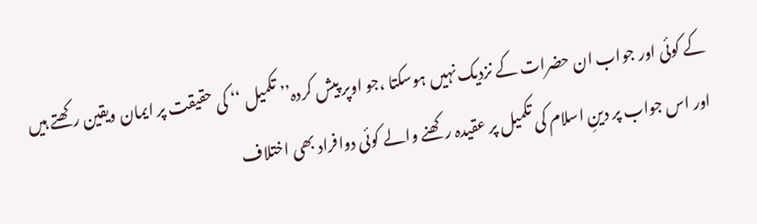کے کوئی اور جواب ان حضرات کے نزدیک نہیں ہوسکتا ،جو اوپر پیش کردہ’’ تکمیل ‘‘ کی حقیقت پر ایمان ویقین رکھتے ہیں اور اس جواب پر دینِ اسلام کی تکمیل پر عقیدہ رکھنے والے کوئی دوافراد بھی اختلاف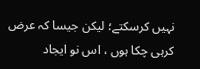نہیں کرسکتے؛ لیکن جیسا کہ عرض کرہی چکا ہوں ، اس نو ایجاد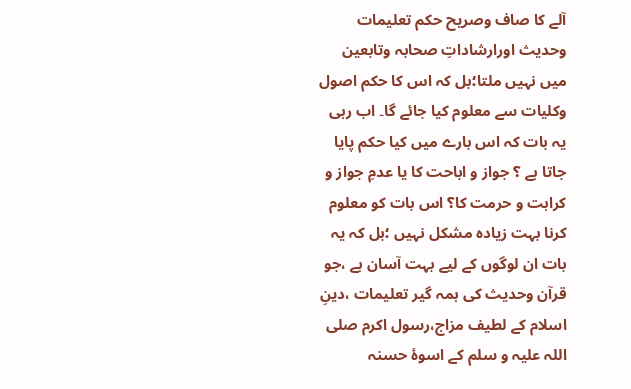آلے کا صاف وصریح حکم تعلیمات وحدیث اورارشاداتِ صحابہ وتابعین میں نہیں ملتا؛بل کہ اس کا حکم اصول وکلیات سے معلوم کیا جائے گا۔ اب رہی یہ بات کہ اس بارے میں کیا حکم پایا جاتا ہے ؟ جواز و اباحت کا یا عدمِ جواز و کراہت و حرمت کا؟ اس بات کو معلوم کرنا بہت زیادہ مشکل نہیں ؛بل کہ یہ بات ان لوگوں کے لیے بہت آسان ہے ،جو قرآن وحدیث کی ہمہ گیر تعلیمات ،دینِ اسلام کے لطیف مزاج،رسول اکرم صلی اللہ علیہ و سلم کے اسوۂ حسنہ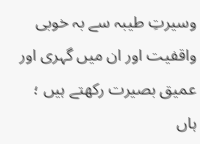وسیرتِ طیبہ سے بہ خوبی واقفیت اور ان میں گہری اور عمیق بصیرت رکھتے ہیں ؛ ہاں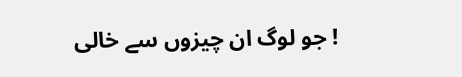! جو لوگ ان چیزوں سے خالی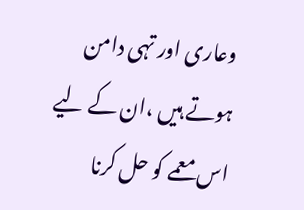وعاری اور تہی دامن ہوتے ہیں ،ان کے لیے اس معمے کو حل کرنا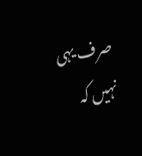صرف یہی نہیں کہ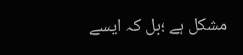مشکل ہے ؛بل کہ ایسے